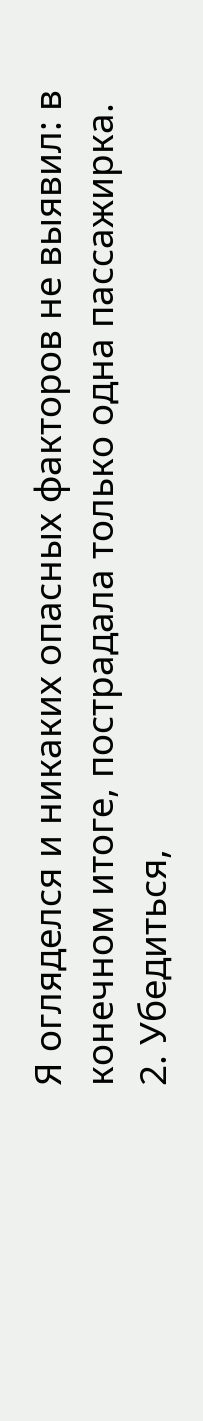Я огляделся и никаких опасных факторов не выявил: в конечном итоге, пострадала только одна пассажирка.
2. Убедиться,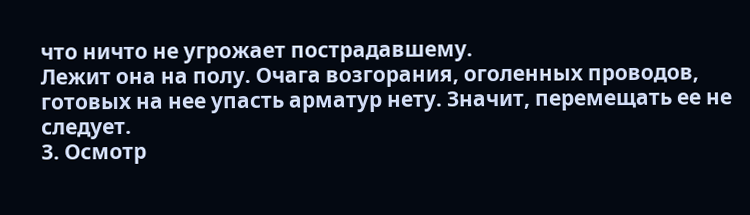что ничто не угрожает пострадавшему.
Лежит она на полу. Очага возгорания, оголенных проводов, готовых на нее упасть арматур нету. Значит, перемещать ее не следует.
3. Осмотр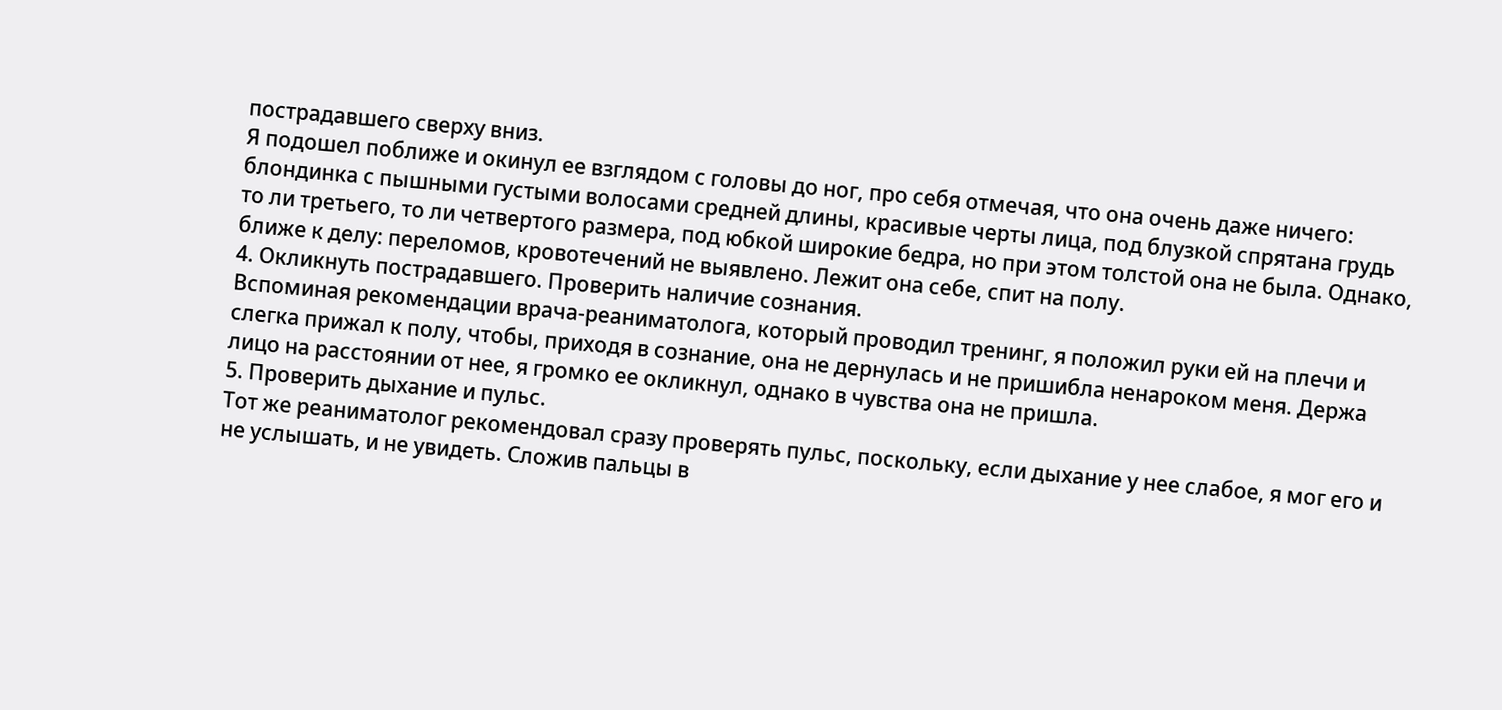пострадавшего сверху вниз.
Я подошел поближе и окинул ее взглядом с головы до ног, про себя отмечая, что она очень даже ничего: блондинка с пышными густыми волосами средней длины, красивые черты лица, под блузкой спрятана грудь то ли третьего, то ли четвертого размера, под юбкой широкие бедра, но при этом толстой она не была. Однако, ближе к делу: переломов, кровотечений не выявлено. Лежит она себе, спит на полу.
4. Окликнуть пострадавшего. Проверить наличие сознания.
Вспоминая рекомендации врача-реаниматолога, который проводил тренинг, я положил руки ей на плечи и слегка прижал к полу, чтобы, приходя в сознание, она не дернулась и не пришибла ненароком меня. Держа лицо на расстоянии от нее, я громко ее окликнул, однако в чувства она не пришла.
5. Проверить дыхание и пульс.
Тот же реаниматолог рекомендовал сразу проверять пульс, поскольку, если дыхание у нее слабое, я мог его и не услышать, и не увидеть. Сложив пальцы в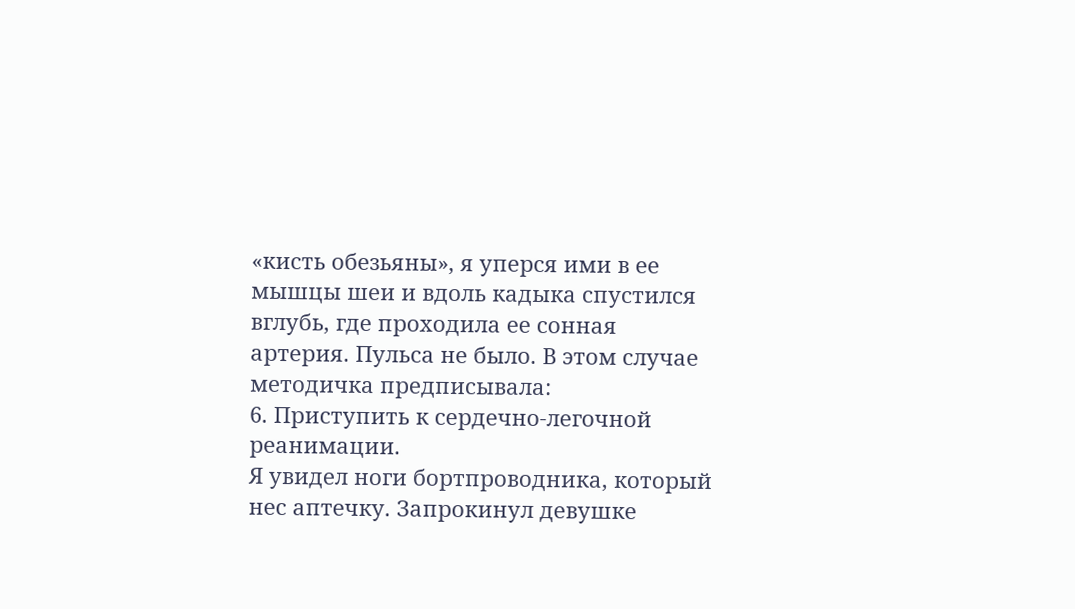«кисть обезьяны», я уперся ими в ее мышцы шеи и вдоль кадыка спустился вглубь, где проходила ее сонная артерия. Пульса не было. В этом случае методичка предписывала:
6. Приступить к сердечно-легочной реанимации.
Я увидел ноги бортпроводника, который нес аптечку. Запрокинул девушке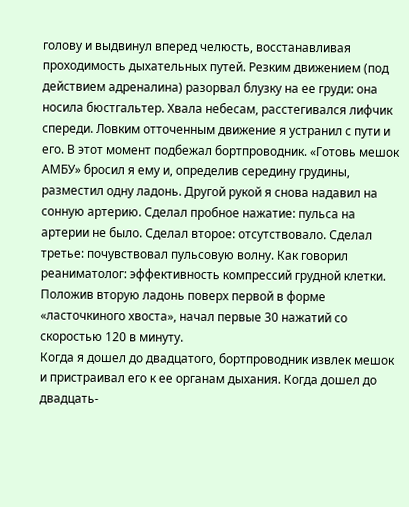голову и выдвинул вперед челюсть, восстанавливая проходимость дыхательных путей. Резким движением (под действием адреналина) разорвал блузку на ее груди: она носила бюстгальтер. Хвала небесам, расстегивался лифчик спереди. Ловким отточенным движение я устранил с пути и его. В этот момент подбежал бортпроводник. «Готовь мешок АМБУ» бросил я ему и, определив середину грудины, разместил одну ладонь. Другой рукой я снова надавил на сонную артерию. Сделал пробное нажатие: пульса на артерии не было. Сделал второе: отсутствовало. Сделал третье: почувствовал пульсовую волну. Как говорил реаниматолог: эффективность компрессий грудной клетки. Положив вторую ладонь поверх первой в форме «ласточкиного хвоста», начал первые 30 нажатий со скоростью 120 в минуту.
Когда я дошел до двадцатого, бортпроводник извлек мешок и пристраивал его к ее органам дыхания. Когда дошел до двадцать-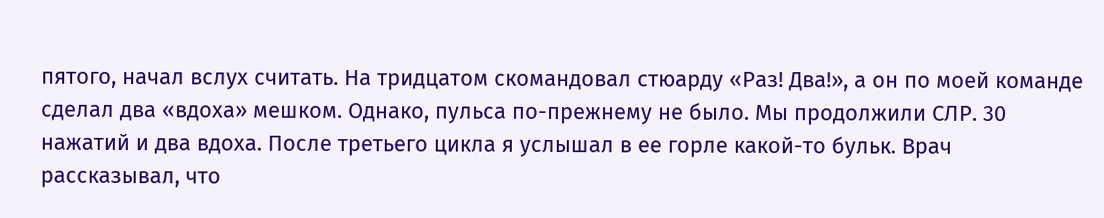пятого, начал вслух считать. На тридцатом скомандовал стюарду «Раз! Два!», а он по моей команде сделал два «вдоха» мешком. Однако, пульса по-прежнему не было. Мы продолжили СЛР. 30 нажатий и два вдоха. После третьего цикла я услышал в ее горле какой-то бульк. Врач рассказывал, что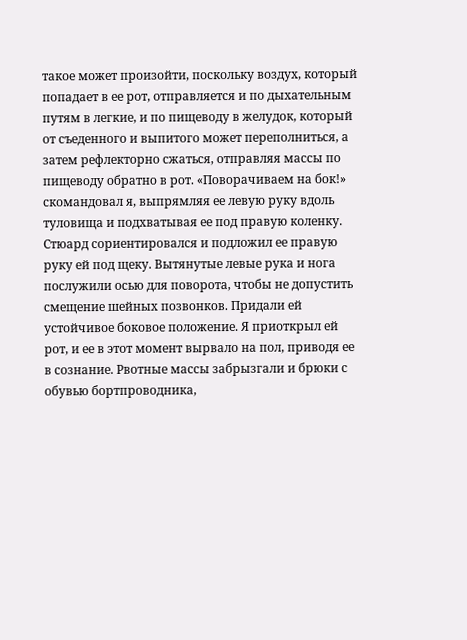такое может произойти, поскольку воздух, который попадает в ее рот, отправляется и по дыхательным путям в легкие, и по пищеводу в желудок, который от съеденного и выпитого может переполниться, а затем рефлекторно сжаться, отправляя массы по пищеводу обратно в рот. «Поворачиваем на бок!» скомандовал я, выпрямляя ее левую руку вдоль туловища и подхватывая ее под правую коленку. Стюард сориентировался и подложил ее правую руку ей под щеку. Вытянутые левые рука и нога послужили осью для поворота, чтобы не допустить смещение шейных позвонков. Придали ей устойчивое боковое положение. Я приоткрыл ей рот, и ее в этот момент вырвало на пол, приводя ее в сознание. Рвотные массы забрызгали и брюки с обувью бортпроводника,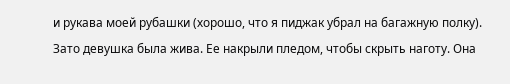и рукава моей рубашки (хорошо, что я пиджак убрал на багажную полку). Зато девушка была жива. Ее накрыли пледом, чтобы скрыть наготу. Она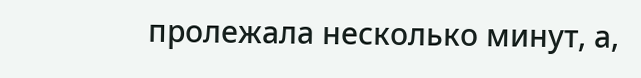пролежала несколько минут, а,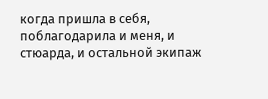когда пришла в себя, поблагодарила и меня, и стюарда, и остальной экипаж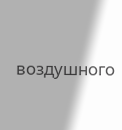воздушного